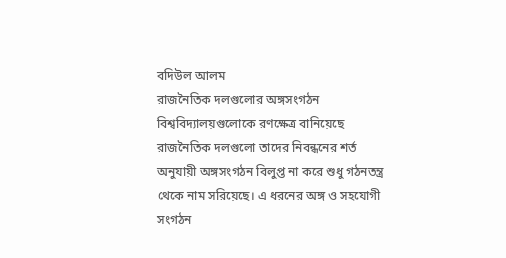বদিউল আলম
রাজনৈতিক দলগুলোর অঙ্গসংগঠন বিশ্ববিদ্যালয়গুলোকে রণক্ষেত্র বানিয়েছে
রাজনৈতিক দলগুলো তাদের নিবন্ধনের শর্ত অনুযায়ী অঙ্গসংগঠন বিলুপ্ত না করে শুধু গঠনতন্ত্র থেকে নাম সরিয়েছে। এ ধরনের অঙ্গ ও সহযোগী সংগঠন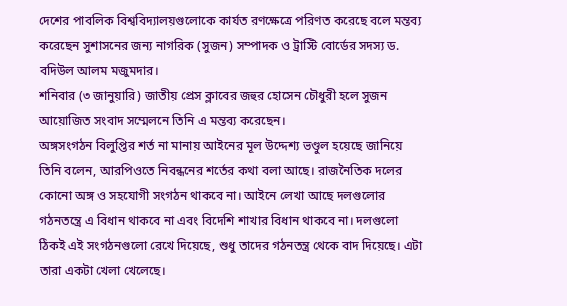দেশের পাবলিক বিশ্ববিদ্যালয়গুলোকে কার্যত রণক্ষেত্রে পরিণত করেছে বলে মন্তব্য করেছেন সুশাসনের জন্য নাগরিক (সুজন) সম্পাদক ও ট্রাস্টি বোর্ডের সদস্য ড. বদিউল আলম মজুমদার।
শনিবার (৩ জানুয়ারি) জাতীয় প্রেস ক্লাবের জহুর হোসেন চৌধুরী হলে সুজন আয়োজিত সংবাদ সম্মেলনে তিনি এ মন্তব্য করেছেন।
অঙ্গসংগঠন বিলুপ্তির শর্ত না মানায় আইনের মূল উদ্দেশ্য ভণ্ডুল হয়েছে জানিয়ে তিনি বলেন, আরপিওতে নিবন্ধনের শর্তের কথা বলা আছে। রাজনৈতিক দলের কোনো অঙ্গ ও সহযোগী সংগঠন থাকবে না। আইনে লেখা আছে দলগুলোর গঠনতন্ত্রে এ বিধান থাকবে না এবং বিদেশি শাখার বিধান থাকবে না। দলগুলো ঠিকই এই সংগঠনগুলো রেখে দিয়েছে, শুধু তাদের গঠনতন্ত্র থেকে বাদ দিয়েছে। এটা তারা একটা খেলা খেলেছে।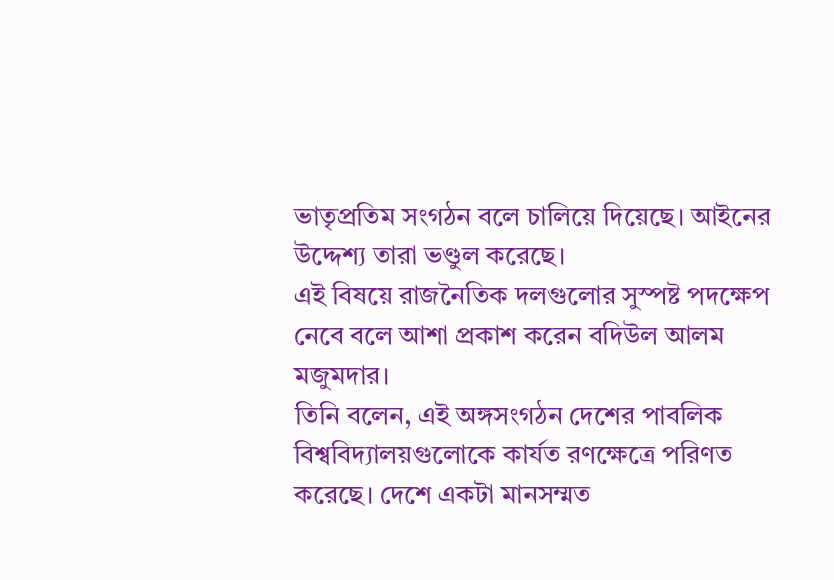ভাতৃপ্রতিম সংগঠন বলে চালিয়ে দিয়েছে। আইনের উদ্দেশ্য তারা ভণ্ডুল করেছে।
এই বিষয়ে রাজনৈতিক দলগুলোর সুস্পষ্ট পদক্ষেপ নেবে বলে আশা প্রকাশ করেন বদিউল আলম মজুমদার।
তিনি বলেন, এই অঙ্গসংগঠন দেশের পাবলিক বিশ্ববিদ্যালয়গুলোকে কার্যত রণক্ষেত্রে পরিণত করেছে। দেশে একটা মানসম্মত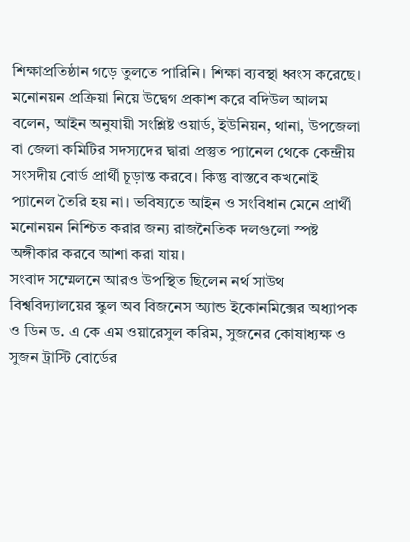শিক্ষাপ্রতিষ্ঠান গড়ে তুলতে পারিনি। শিক্ষা ব্যবস্থা ধ্বংস করেছে।
মনোনয়ন প্রক্রিয়া নিয়ে উদ্বেগ প্রকাশ করে বদিউল আলম বলেন, আইন অনুযায়ী সংশ্লিষ্ট ওয়ার্ড, ইউনিয়ন, থানা, উপজেলা বা জেলা কমিটির সদস্যদের দ্বারা প্রস্তুত প্যানেল থেকে কেন্দ্রীয় সংসদীয় বোর্ড প্রার্থী চূড়ান্ত করবে। কিন্তু বাস্তবে কখনোই প্যানেল তৈরি হয় না। ভবিষ্যতে আইন ও সংবিধান মেনে প্রার্থী মনোনয়ন নিশ্চিত করার জন্য রাজনৈতিক দলগুলো স্পষ্ট অঙ্গীকার করবে আশা করা যায়।
সংবাদ সম্মেলনে আরও উপস্থিত ছিলেন নর্থ সাউথ বিশ্ববিদ্যালয়ের স্কুল অব বিজনেস অ্যান্ড ইকোনমিক্সের অধ্যাপক ও ডিন ড. এ কে এম ওয়ারেসুল করিম, সুজনের কোষাধ্যক্ষ ও সুজন ট্রাস্টি বোর্ডের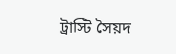ট্রাস্টি সৈয়দ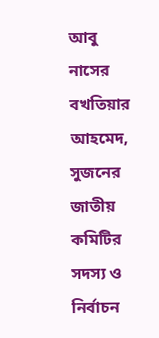আবু নাসের বখতিয়ার আহমেদ, সুজনের জাতীয় কমিটির সদস্য ও নির্বাচন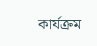কার্যক্রম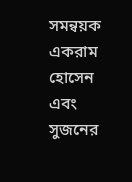সমন্বয়ক একরাম হোসেন এবং সুজনের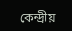কেন্দ্রীয়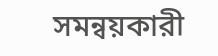সমন্বয়কারী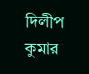দিলীপ কুমার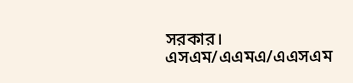সরকার।
এসএম/এএমএ/এএসএম